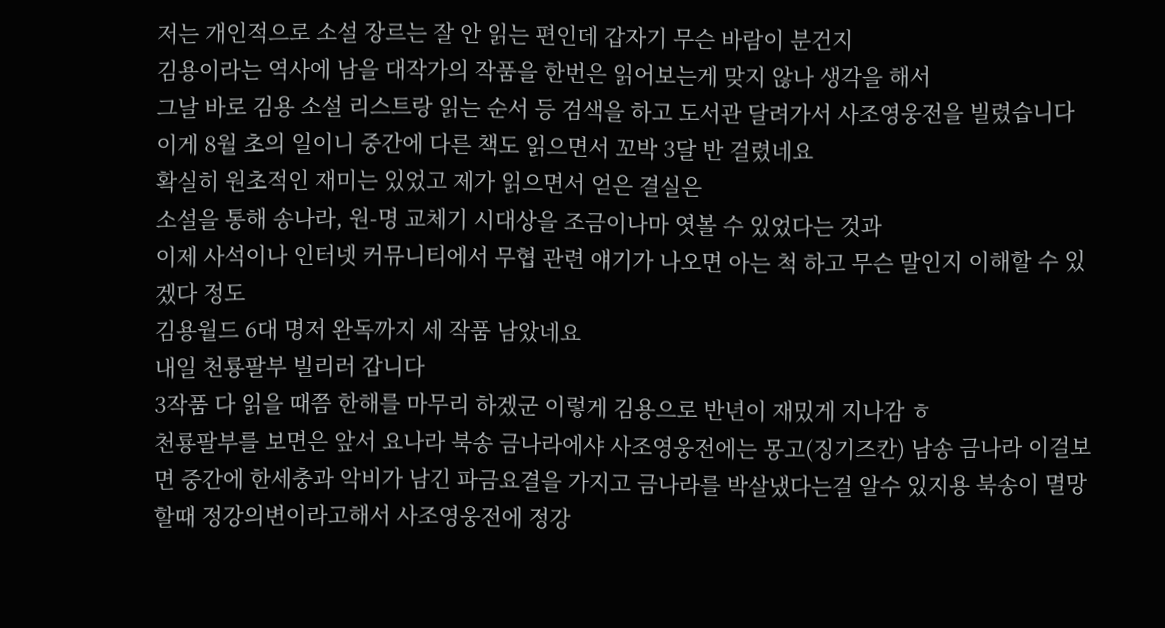저는 개인적으로 소설 장르는 잘 안 읽는 편인데 갑자기 무슨 바람이 분건지
김용이라는 역사에 남을 대작가의 작품을 한번은 읽어보는게 맞지 않나 생각을 해서
그날 바로 김용 소설 리스트랑 읽는 순서 등 검색을 하고 도서관 달려가서 사조영웅전을 빌렸습니다
이게 8월 초의 일이니 중간에 다른 책도 읽으면서 꼬박 3달 반 걸렸네요
확실히 원초적인 재미는 있었고 제가 읽으면서 얻은 결실은
소설을 통해 송나라, 원-명 교체기 시대상을 조금이나마 엿볼 수 있었다는 것과
이제 사석이나 인터넷 커뮤니티에서 무협 관련 얘기가 나오면 아는 척 하고 무슨 말인지 이해할 수 있겠다 정도
김용월드 6대 명저 완독까지 세 작품 남았네요
내일 천룡팔부 빌리러 갑니다
3작품 다 읽을 때쯤 한해를 마무리 하겠군 이렇게 김용으로 반년이 재밌게 지나감 ㅎ
천룡팔부를 보면은 앞서 요나라 북송 금나라에샤 사조영웅전에는 몽고(징기즈칸) 남송 금나라 이걸보면 중간에 한세충과 악비가 남긴 파금요결을 가지고 금나라를 박살냈다는걸 알수 있지용 북송이 멸망할때 정강의변이라고해서 사조영웅전에 정강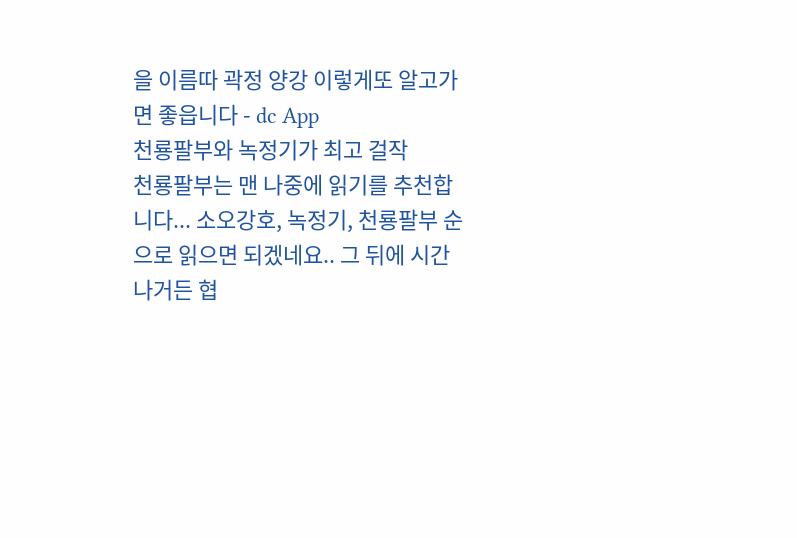을 이름따 곽정 양강 이렇게또 알고가면 좋읍니다 - dc App
천룡팔부와 녹정기가 최고 걸작
천룡팔부는 맨 나중에 읽기를 추천합니다... 소오강호, 녹정기, 천룡팔부 순으로 읽으면 되겠네요.. 그 뒤에 시간 나거든 협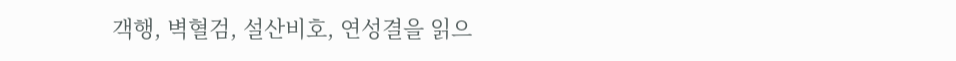객행, 벽혈검, 설산비호, 연성결을 읽으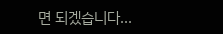면 되겠습니다...